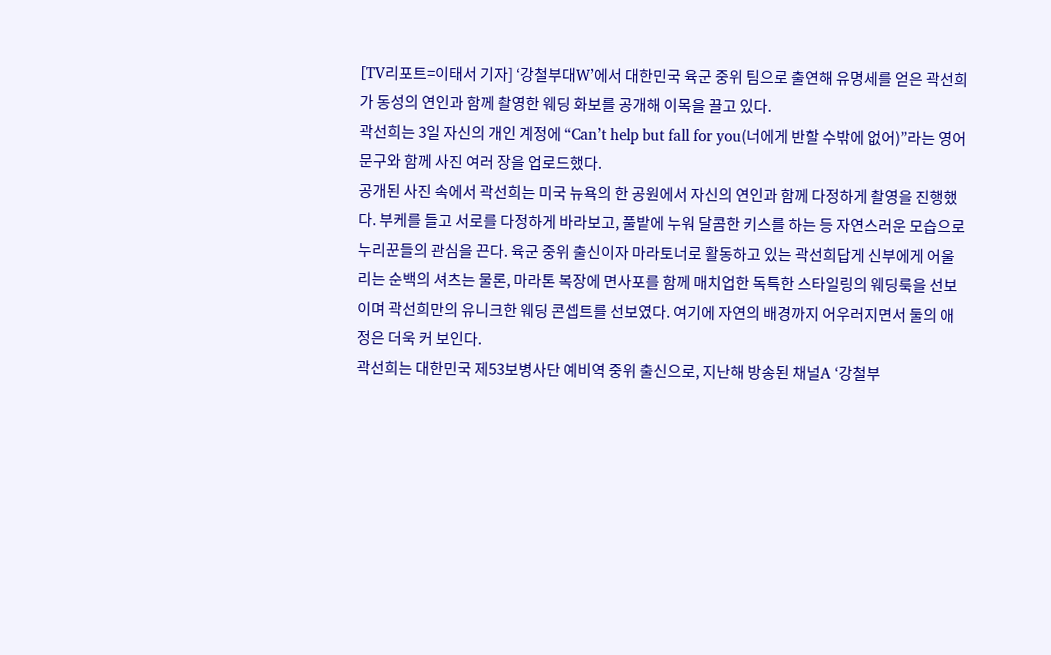[TV리포트=이태서 기자] ‘강철부대W’에서 대한민국 육군 중위 팀으로 출연해 유명세를 얻은 곽선희가 동성의 연인과 함께 촬영한 웨딩 화보를 공개해 이목을 끌고 있다.
곽선희는 3일 자신의 개인 계정에 “Can’t help but fall for you(너에게 반할 수밖에 없어)”라는 영어 문구와 함께 사진 여러 장을 업로드했다.
공개된 사진 속에서 곽선희는 미국 뉴욕의 한 공원에서 자신의 연인과 함께 다정하게 촬영을 진행했다. 부케를 들고 서로를 다정하게 바라보고, 풀밭에 누워 달콤한 키스를 하는 등 자연스러운 모습으로 누리꾼들의 관심을 끈다. 육군 중위 출신이자 마라토너로 활동하고 있는 곽선희답게 신부에게 어울리는 순백의 셔츠는 물론, 마라톤 복장에 면사포를 함께 매치업한 독특한 스타일링의 웨딩룩을 선보이며 곽선희만의 유니크한 웨딩 콘셉트를 선보였다. 여기에 자연의 배경까지 어우러지면서 둘의 애정은 더욱 커 보인다.
곽선희는 대한민국 제53보병사단 예비역 중위 출신으로, 지난해 방송된 채널A ‘강철부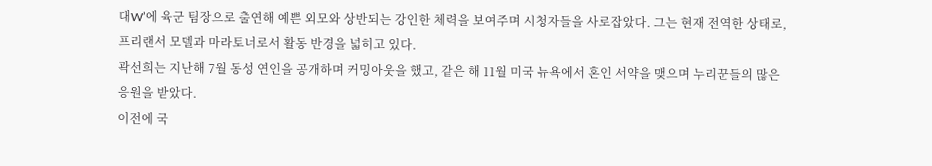대W’에 육군 팀장으로 출연해 예쁜 외모와 상반되는 강인한 체력을 보여주며 시청자들을 사로잡았다. 그는 현재 전역한 상태로, 프리랜서 모델과 마라토너로서 활동 반경을 넓히고 있다.
곽선희는 지난해 7월 동성 연인을 공개하며 커밍아웃을 했고, 같은 해 11월 미국 뉴욕에서 혼인 서약을 맺으며 누리꾼들의 많은 응원을 받았다.
이전에 국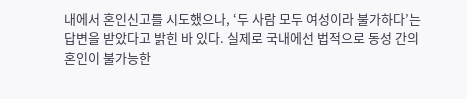내에서 혼인신고를 시도했으나, ‘두 사람 모두 여성이라 불가하다’는 답변을 받았다고 밝힌 바 있다. 실제로 국내에선 법적으로 동성 간의 혼인이 불가능한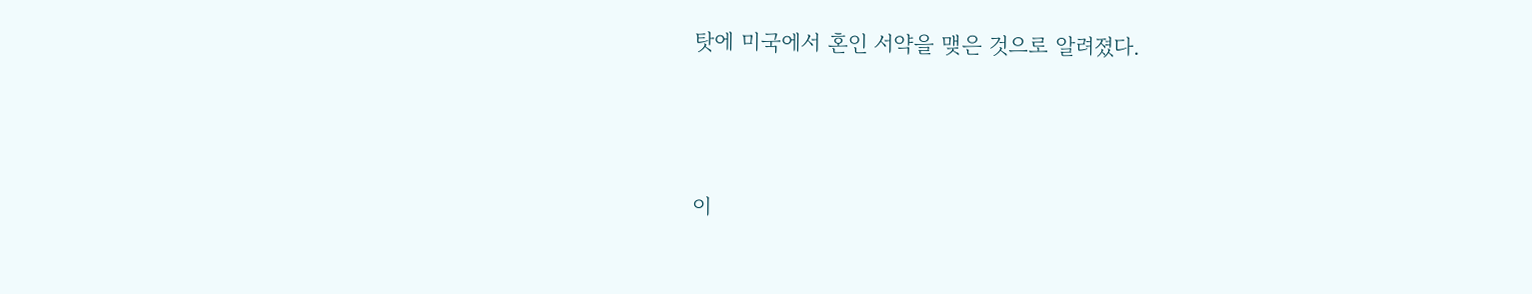탓에 미국에서 혼인 서약을 맺은 것으로 알려졌다.




이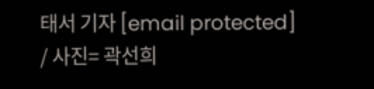태서 기자 [email protected] / 사진= 곽선희